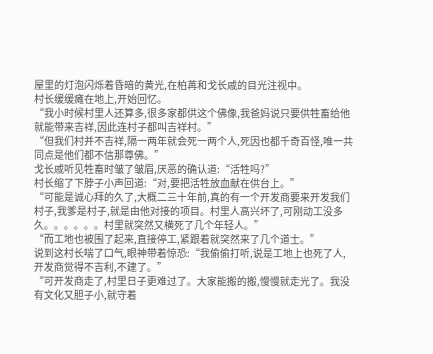屋里的灯泡闪烁着昏暗的黄光,在柏苒和戈长戚的目光注视中。
村长缓缓瘫在地上,开始回忆。
“我小时候村里人还算多,很多家都供这个佛像,我爸妈说只要供牲畜给他就能带来吉祥,因此连村子都叫吉祥村。”
“但我们村并不吉祥,隔一两年就会死一两个人,死因也都千奇百怪,唯一共同点是他们都不信那尊佛。”
戈长戚听见牲畜时皱了皱眉,厌恶的确认道:“活牲吗?”
村长缩了下脖子小声回道:“对,要把活牲放血献在供台上。”
“可能是诚心拜的久了,大概二三十年前,真的有一个开发商要来开发我们村子,我爹是村子,就是由他对接的项目。村里人高兴坏了,可刚动工没多久。。。。。。村里就突然又横死了几个年轻人。”
“而工地也被围了起来,直接停工,紧跟着就突然来了几个道士。”
说到这村长喘了口气,眼神带着惊恐:“我偷偷打听,说是工地上也死了人,开发商觉得不吉利,不建了。”
“可开发商走了,村里日子更难过了。大家能搬的搬,慢慢就走光了。我没有文化又胆子小,就守着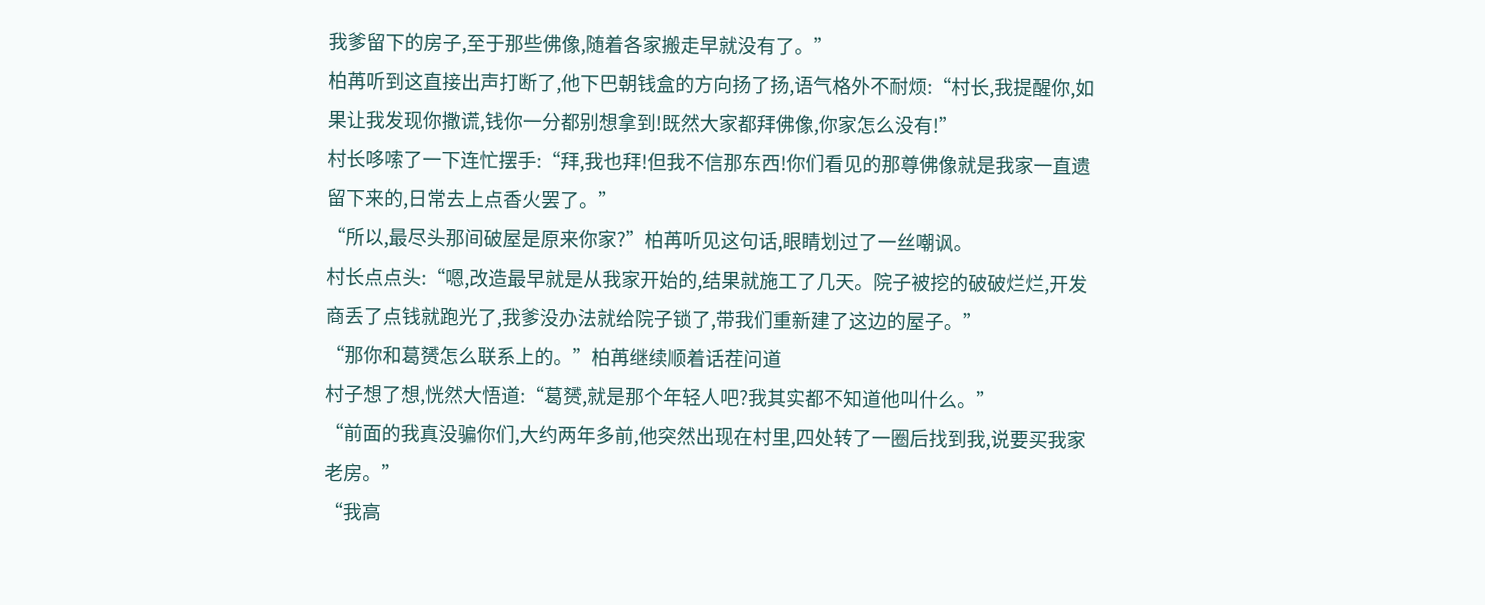我爹留下的房子,至于那些佛像,随着各家搬走早就没有了。”
柏苒听到这直接出声打断了,他下巴朝钱盒的方向扬了扬,语气格外不耐烦:“村长,我提醒你,如果让我发现你撒谎,钱你一分都别想拿到!既然大家都拜佛像,你家怎么没有!”
村长哆嗦了一下连忙摆手:“拜,我也拜!但我不信那东西!你们看见的那尊佛像就是我家一直遗留下来的,日常去上点香火罢了。”
“所以,最尽头那间破屋是原来你家?”柏苒听见这句话,眼睛划过了一丝嘲讽。
村长点点头:“嗯,改造最早就是从我家开始的,结果就施工了几天。院子被挖的破破烂烂,开发商丢了点钱就跑光了,我爹没办法就给院子锁了,带我们重新建了这边的屋子。”
“那你和葛赟怎么联系上的。”柏苒继续顺着话茬问道
村子想了想,恍然大悟道:“葛赟,就是那个年轻人吧?我其实都不知道他叫什么。”
“前面的我真没骗你们,大约两年多前,他突然出现在村里,四处转了一圈后找到我,说要买我家老房。”
“我高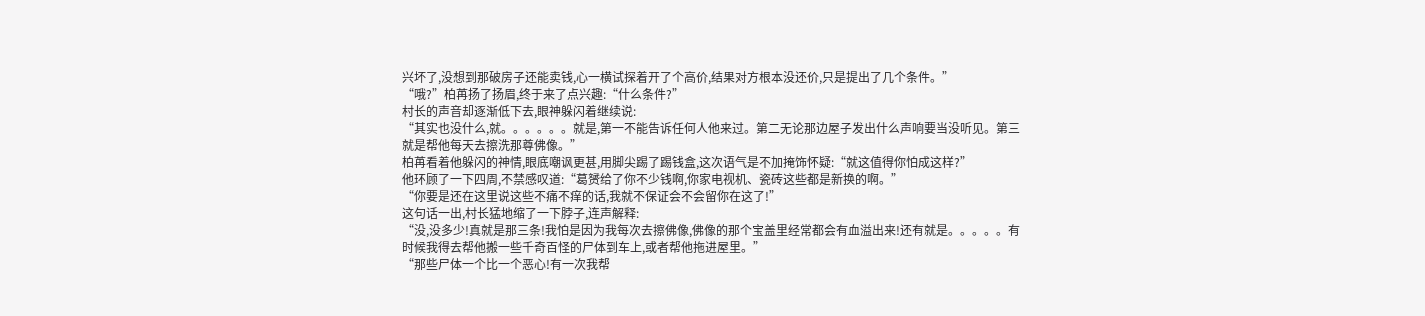兴坏了,没想到那破房子还能卖钱,心一横试探着开了个高价,结果对方根本没还价,只是提出了几个条件。”
“哦?”柏苒扬了扬眉,终于来了点兴趣:“什么条件?”
村长的声音却逐渐低下去,眼神躲闪着继续说:
“其实也没什么,就。。。。。。就是,第一不能告诉任何人他来过。第二无论那边屋子发出什么声响要当没听见。第三就是帮他每天去擦洗那尊佛像。”
柏苒看着他躲闪的神情,眼底嘲讽更甚,用脚尖踢了踢钱盒,这次语气是不加掩饰怀疑:“就这值得你怕成这样?”
他环顾了一下四周,不禁感叹道:“葛赟给了你不少钱啊,你家电视机、瓷砖这些都是新换的啊。”
“你要是还在这里说这些不痛不痒的话,我就不保证会不会留你在这了!”
这句话一出,村长猛地缩了一下脖子,连声解释:
“没,没多少!真就是那三条!我怕是因为我每次去擦佛像,佛像的那个宝盖里经常都会有血溢出来!还有就是。。。。。有时候我得去帮他搬一些千奇百怪的尸体到车上,或者帮他拖进屋里。”
“那些尸体一个比一个恶心!有一次我帮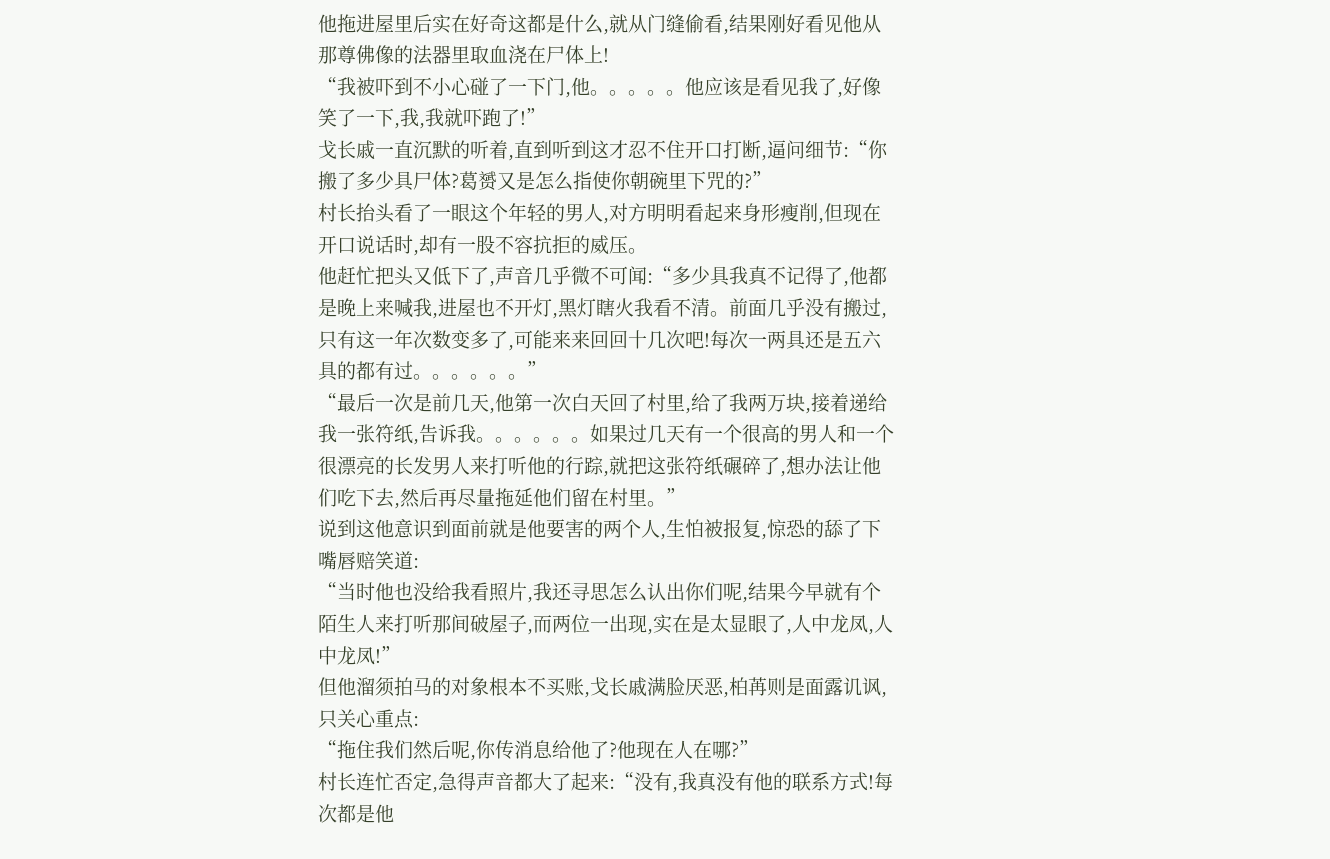他拖进屋里后实在好奇这都是什么,就从门缝偷看,结果刚好看见他从那尊佛像的法器里取血浇在尸体上!
“我被吓到不小心碰了一下门,他。。。。。他应该是看见我了,好像笑了一下,我,我就吓跑了!”
戈长戚一直沉默的听着,直到听到这才忍不住开口打断,逼问细节:“你搬了多少具尸体?葛赟又是怎么指使你朝碗里下咒的?”
村长抬头看了一眼这个年轻的男人,对方明明看起来身形瘦削,但现在开口说话时,却有一股不容抗拒的威压。
他赶忙把头又低下了,声音几乎微不可闻:“多少具我真不记得了,他都是晚上来喊我,进屋也不开灯,黑灯瞎火我看不清。前面几乎没有搬过,只有这一年次数变多了,可能来来回回十几次吧!每次一两具还是五六具的都有过。。。。。。”
“最后一次是前几天,他第一次白天回了村里,给了我两万块,接着递给我一张符纸,告诉我。。。。。。如果过几天有一个很高的男人和一个很漂亮的长发男人来打听他的行踪,就把这张符纸碾碎了,想办法让他们吃下去,然后再尽量拖延他们留在村里。”
说到这他意识到面前就是他要害的两个人,生怕被报复,惊恐的舔了下嘴唇赔笑道:
“当时他也没给我看照片,我还寻思怎么认出你们呢,结果今早就有个陌生人来打听那间破屋子,而两位一出现,实在是太显眼了,人中龙凤,人中龙凤!”
但他溜须拍马的对象根本不买账,戈长戚满脸厌恶,柏苒则是面露讥讽,只关心重点:
“拖住我们然后呢,你传消息给他了?他现在人在哪?”
村长连忙否定,急得声音都大了起来:“没有,我真没有他的联系方式!每次都是他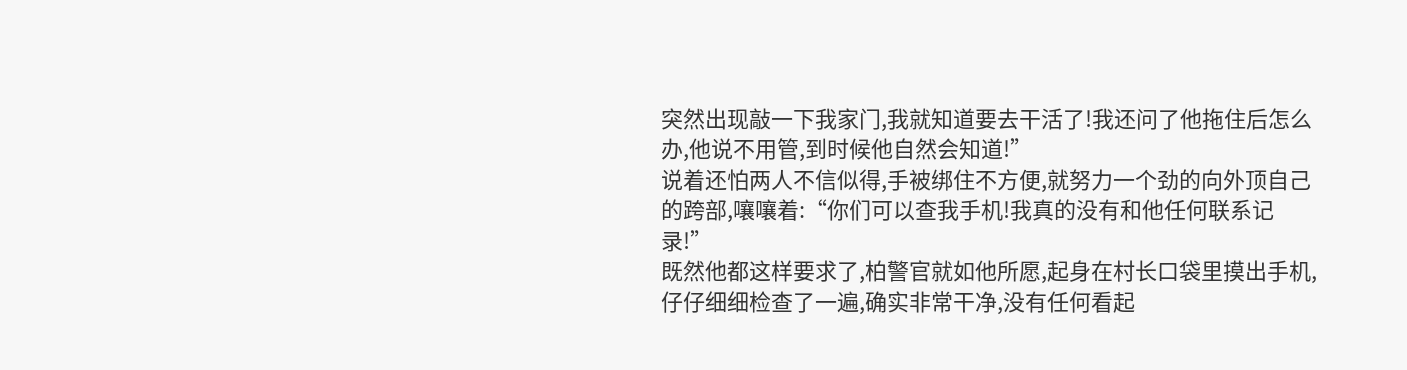突然出现敲一下我家门,我就知道要去干活了!我还问了他拖住后怎么办,他说不用管,到时候他自然会知道!”
说着还怕两人不信似得,手被绑住不方便,就努力一个劲的向外顶自己的跨部,嚷嚷着:“你们可以查我手机!我真的没有和他任何联系记录!”
既然他都这样要求了,柏警官就如他所愿,起身在村长口袋里摸出手机,仔仔细细检查了一遍,确实非常干净,没有任何看起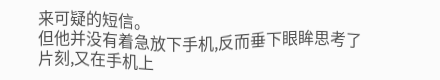来可疑的短信。
但他并没有着急放下手机,反而垂下眼眸思考了片刻,又在手机上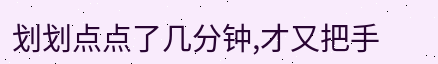划划点点了几分钟,才又把手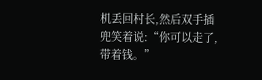机丢回村长,然后双手插兜笑着说:“你可以走了,带着钱。”